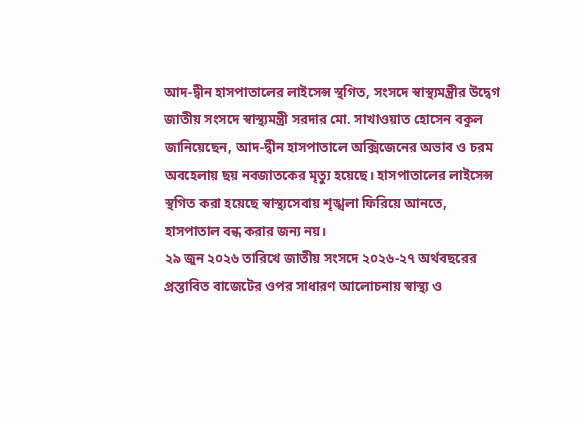আদ-দ্বীন হাসপাতালের লাইসেন্স স্থগিত, সংসদে স্বাস্থ্যমন্ত্রীর উদ্বেগ
জাতীয় সংসদে স্বাস্থ্যমন্ত্রী সরদার মো. সাখাওয়াত হোসেন বকুল জানিয়েছেন, আদ-দ্বীন হাসপাতালে অক্সিজেনের অভাব ও চরম অবহেলায় ছয় নবজাতকের মৃত্যু হয়েছে। হাসপাতালের লাইসেন্স স্থগিত করা হয়েছে স্বাস্থ্যসেবায় শৃঙ্খলা ফিরিয়ে আনতে, হাসপাতাল বন্ধ করার জন্য নয়।
২৯ জুন ২০২৬ তারিখে জাতীয় সংসদে ২০২৬-২৭ অর্থবছরের প্রস্তাবিত বাজেটের ওপর সাধারণ আলোচনায় স্বাস্থ্য ও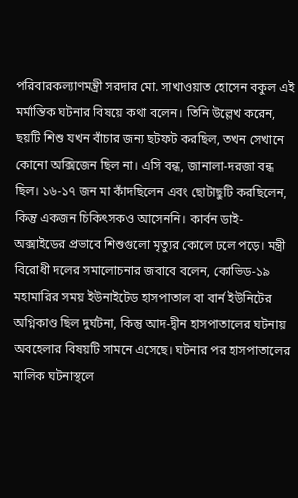পরিবারকল্যাণমন্ত্রী সরদার মো. সাখাওয়াত হোসেন বকুল এই মর্মান্তিক ঘটনার বিষয়ে কথা বলেন। তিনি উল্লেখ করেন, ছয়টি শিশু যখন বাঁচার জন্য ছটফট করছিল, তখন সেখানে কোনো অক্সিজেন ছিল না। এসি বন্ধ, জানালা-দরজা বন্ধ ছিল। ১৬-১৭ জন মা কাঁদছিলেন এবং ছোটাছুটি করছিলেন, কিন্তু একজন চিকিৎসকও আসেননি। কার্বন ডাই-অক্সাইডের প্রভাবে শিশুগুলো মৃত্যুর কোলে ঢলে পড়ে। মন্ত্রী বিরোধী দলের সমালোচনার জবাবে বলেন, কোভিড-১৯ মহামারির সময় ইউনাইটেড হাসপাতাল বা বার্ন ইউনিটের অগ্নিকাণ্ড ছিল দুর্ঘটনা, কিন্তু আদ-দ্বীন হাসপাতালের ঘটনায় অবহেলার বিষয়টি সামনে এসেছে। ঘটনার পর হাসপাতালের মালিক ঘটনাস্থলে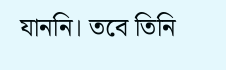যাননি। তবে তিনি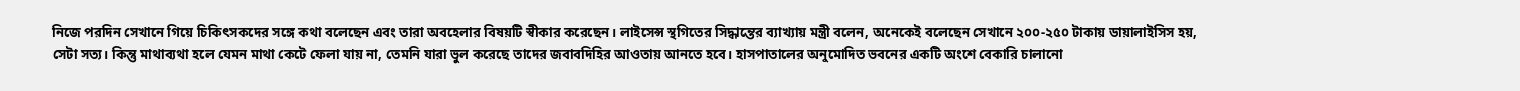নিজে পরদিন সেখানে গিয়ে চিকিৎসকদের সঙ্গে কথা বলেছেন এবং তারা অবহেলার বিষয়টি স্বীকার করেছেন। লাইসেন্স স্থগিতের সিদ্ধান্তের ব্যাখ্যায় মন্ত্রী বলেন, অনেকেই বলেছেন সেখানে ২০০-২৫০ টাকায় ডায়ালাইসিস হয়, সেটা সত্য। কিন্তু মাথাব্যথা হলে যেমন মাথা কেটে ফেলা যায় না, তেমনি যারা ভুল করেছে তাদের জবাবদিহির আওতায় আনতে হবে। হাসপাতালের অনুমোদিত ভবনের একটি অংশে বেকারি চালানো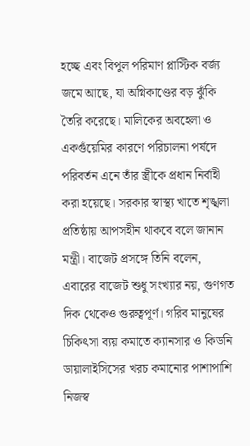হচ্ছে এবং বিপুল পরিমাণ প্লাস্টিক বর্জ্য জমে আছে, যা অগ্নিকাণ্ডের বড় ঝুঁকি তৈরি করেছে। মালিকের অবহেলা ও একগুঁয়েমির কারণে পরিচালনা পর্ষদে পরিবর্তন এনে তাঁর স্ত্রীকে প্রধান নির্বাহী করা হয়েছে। সরকার স্বাস্থ্য খাতে শৃঙ্খলা প্রতিষ্ঠায় আপসহীন থাকবে বলে জানান মন্ত্রী। বাজেট প্রসঙ্গে তিনি বলেন, এবারের বাজেট শুধু সংখ্যার নয়, গুণগত দিক থেকেও গুরুত্বপূর্ণ। গরিব মানুষের চিকিৎসা ব্যয় কমাতে ক্যানসার ও কিডনি ডায়ালাইসিসের খরচ কমানোর পাশাপাশি নিজস্ব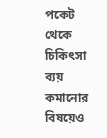পকেট থেকে চিকিৎসা ব্যয় কমানোর বিষয়েও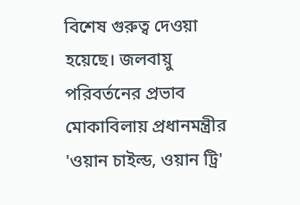বিশেষ গুরুত্ব দেওয়া হয়েছে। জলবায়ু পরিবর্তনের প্রভাব মোকাবিলায় প্রধানমন্ত্রীর 'ওয়ান চাইল্ড, ওয়ান ট্রি'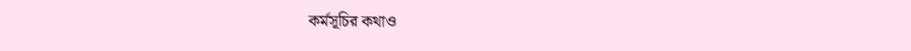কর্মসূচির কথাও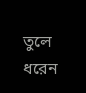তুলে ধরেন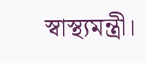স্বাস্থ্যমন্ত্রী।